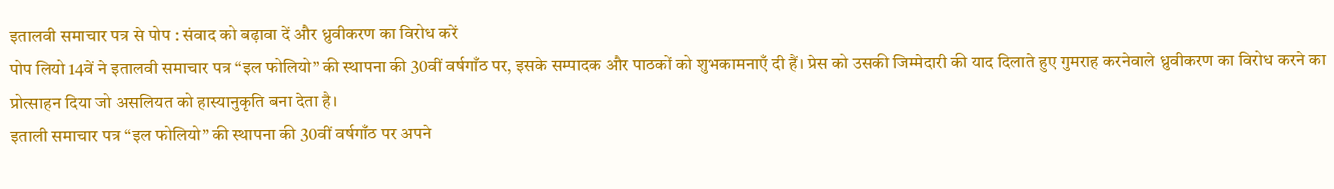इतालवी समाचार पत्र से पोप : संवाद को बढ़ावा दें और ध्रुवीकरण का विरोध करें
पोप लियो 14वें ने इतालवी समाचार पत्र “इल फोलियो” की स्थापना की 30वीं वर्षगाँठ पर, इसके सम्पादक और पाठकों को शुभकामनाएँ दी हैं। प्रेस को उसकी जिम्मेदारी की याद दिलाते हुए गुमराह करनेवाले ध्रुवीकरण का विरोध करने का प्रोत्साहन दिया जो असलियत को हास्यानुकृति बना देता है।
इताली समाचार पत्र “इल फोलियो” की स्थापना की 30वीं वर्षगाँठ पर अपने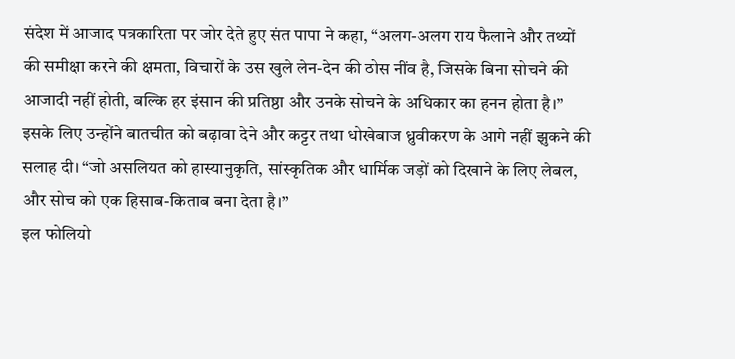संदेश में आजाद पत्रकारिता पर जोर देते हुए संत पापा ने कहा, “अलग-अलग राय फैलाने और तथ्यों की समीक्षा करने की क्षमता, विचारों के उस खुले लेन-देन की ठोस नींव है, जिसके बिना सोचने की आजादी नहीं होती, बल्कि हर इंसान की प्रतिष्ठा और उनके सोचने के अधिकार का हनन होता है।”
इसके लिए उन्होंने बातचीत को बढ़ावा देने और कट्टर तथा धोखेबाज ध्रुवीकरण के आगे नहीं झुकने की सलाह दी। “जो असलियत को हास्यानुकृति, सांस्कृतिक और धार्मिक जड़ों को दिखाने के लिए लेबल, और सोच को एक हिसाब-किताब बना देता है।”
इल फोलियो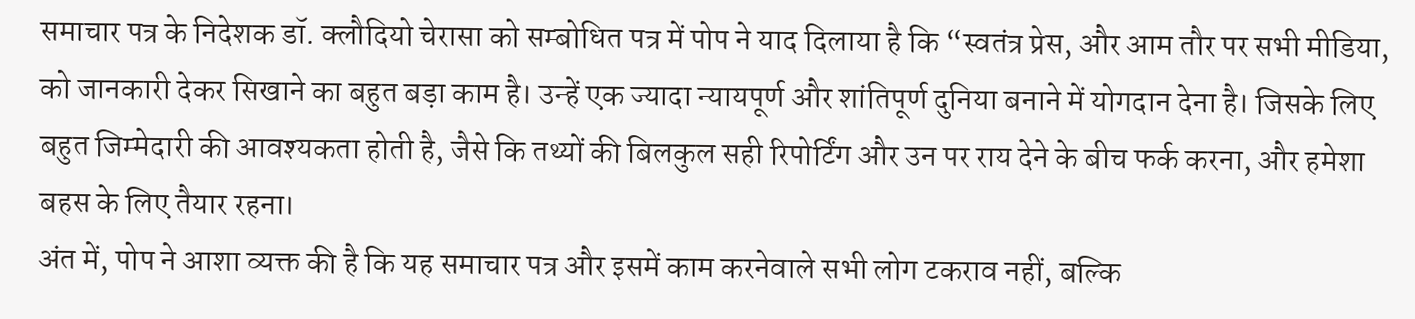समाचार पत्र के निदेशक डॉ. क्लौदियो चेरासा को सम्बोधित पत्र में पोप ने याद दिलाया है कि “स्वतंत्र प्रेस, और आम तौर पर सभी मीडिया, को जानकारी देकर सिखाने का बहुत बड़ा काम है। उन्हें एक ज्यादा न्यायपूर्ण और शांतिपूर्ण दुनिया बनाने में योगदान देना है। जिसके लिए बहुत जिम्मेदारी की आवश्यकता होती है, जैसे कि तथ्यों की बिलकुल सही रिपोर्टिंग और उन पर राय देने के बीच फर्क करना, और हमेशा बहस के लिए तैयार रहना।
अंत में, पोप ने आशा व्यक्त की है कि यह समाचार पत्र और इसमें काम करनेवाले सभी लोग टकराव नहीं, बल्कि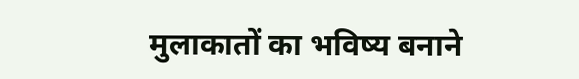मुलाकातों का भविष्य बनाने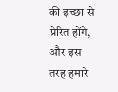की इच्छा से प्रेरित होंगे, और इस तरह हमारे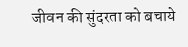जीवन की सुंदरता को बचाये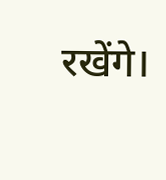रखेंगे।